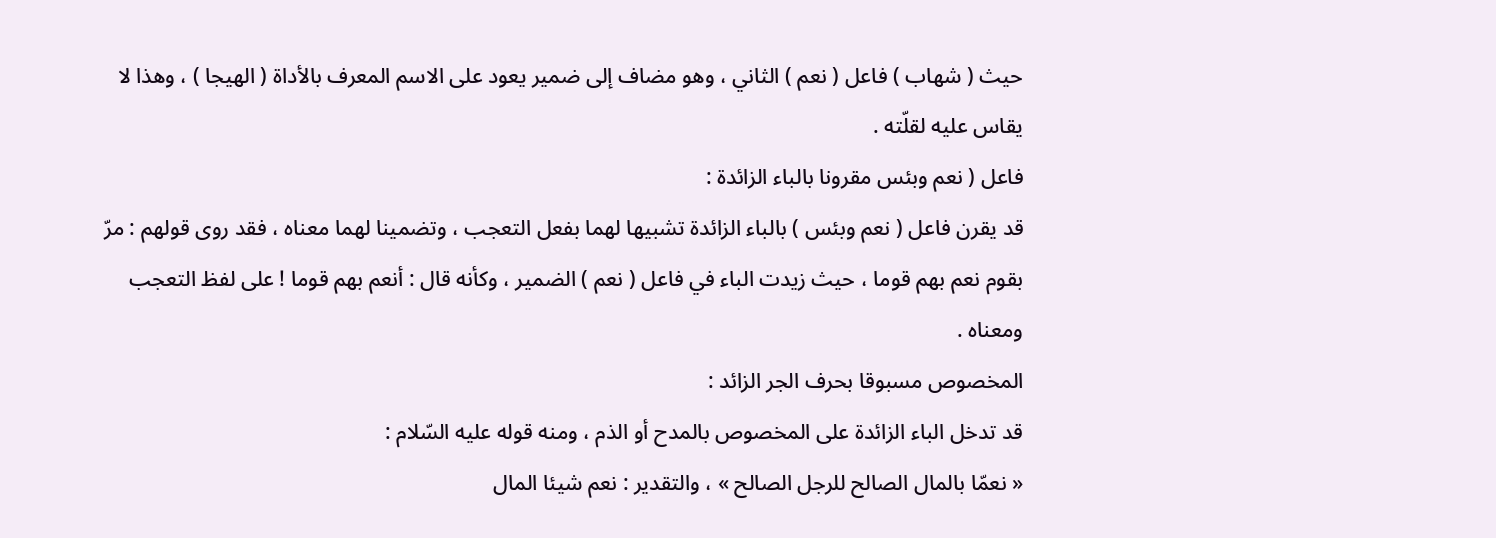حيث ( شهاب ) فاعل ( نعم ) الثاني ، وهو مضاف إلى ضمير يعود على الاسم المعرف بالأداة ( الهيجا ) ، وهذا لا يقاس عليه لقلّته .
فاعل ( نعم وبئس مقرونا بالباء الزائدة :
قد يقرن فاعل ( نعم وبئس ) بالباء الزائدة تشبيها لهما بفعل التعجب ، وتضمينا لهما معناه ، فقد روى قولهم : مرّ بقوم نعم بهم قوما ، حيث زيدت الباء في فاعل ( نعم ) الضمير ، وكأنه قال : أنعم بهم قوما ! على لفظ التعجب ومعناه .
المخصوص مسبوقا بحرف الجر الزائد :
قد تدخل الباء الزائدة على المخصوص بالمدح أو الذم ، ومنه قوله عليه السّلام :
« نعمّا بالمال الصالح للرجل الصالح » ، والتقدير : نعم شيئا المال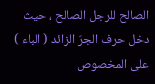الصالح للرجل الصالح ، حيث دخل حرف الجرّ الزائد ( الباء ) على المخصوص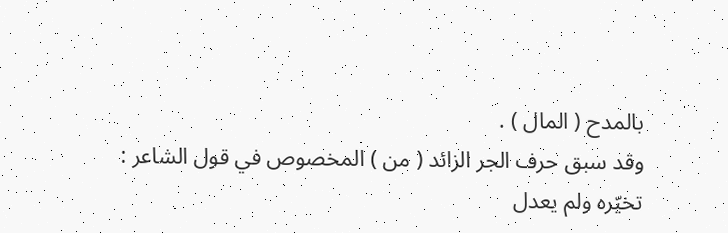بالمدح ( المال ) .
وقد سبق حرف الجر الزائد ( من ) المخصوص في قول الشاعر :
تخيّره ولم يعدل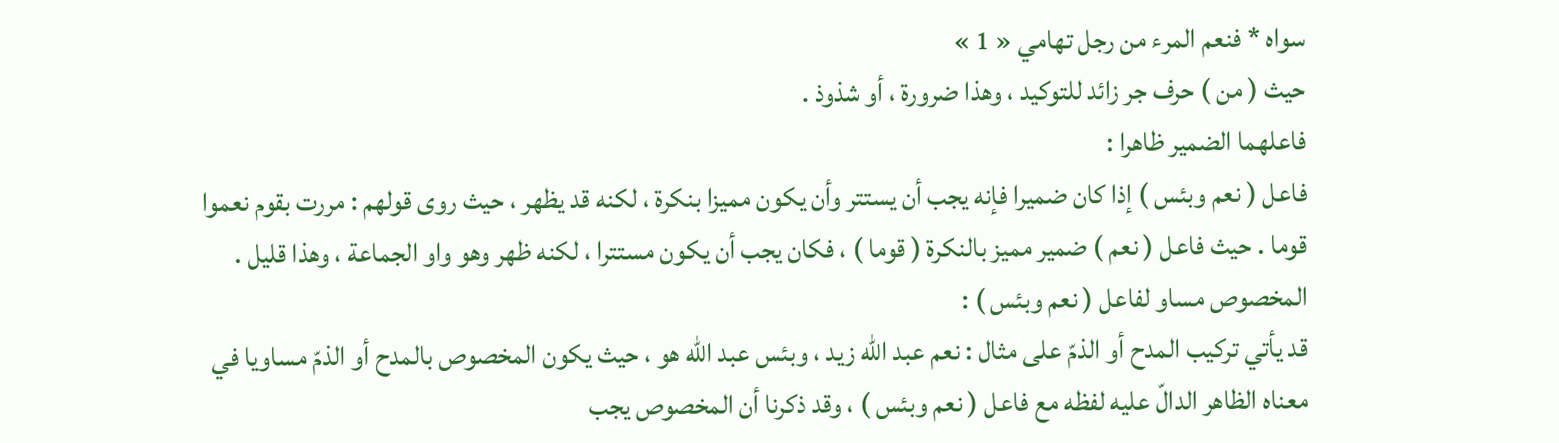سواه * فنعم المرء من رجل تهامي « 1 »
حيث ( من ) حرف جر زائد للتوكيد ، وهذا ضرورة ، أو شذوذ .
فاعلهما الضمير ظاهرا :
فاعل ( نعم وبئس ) إذا كان ضميرا فإنه يجب أن يستتر وأن يكون مميزا بنكرة ، لكنه قد يظهر ، حيث روى قولهم : مررت بقوم نعموا قوما . حيث فاعل ( نعم ) ضمير مميز بالنكرة ( قوما ) ، فكان يجب أن يكون مستترا ، لكنه ظهر وهو واو الجماعة ، وهذا قليل .
المخصوص مساو لفاعل ( نعم وبئس ) :
قد يأتي تركيب المدح أو الذمّ على مثال : نعم عبد اللّه زيد ، وبئس عبد اللّه هو ، حيث يكون المخصوص بالمدح أو الذمّ مساويا في معناه الظاهر الدالّ عليه لفظه مع فاعل ( نعم وبئس ) ، وقد ذكرنا أن المخصوص يجب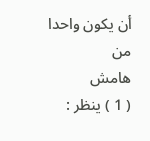أن يكون واحدا من
هامش
( 1 ) ينظر :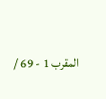المقرب 1 - 69 /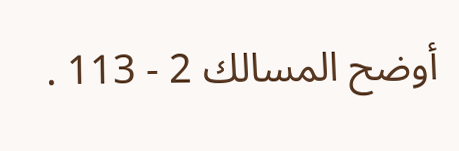أوضح المسالك 2 - 113 .